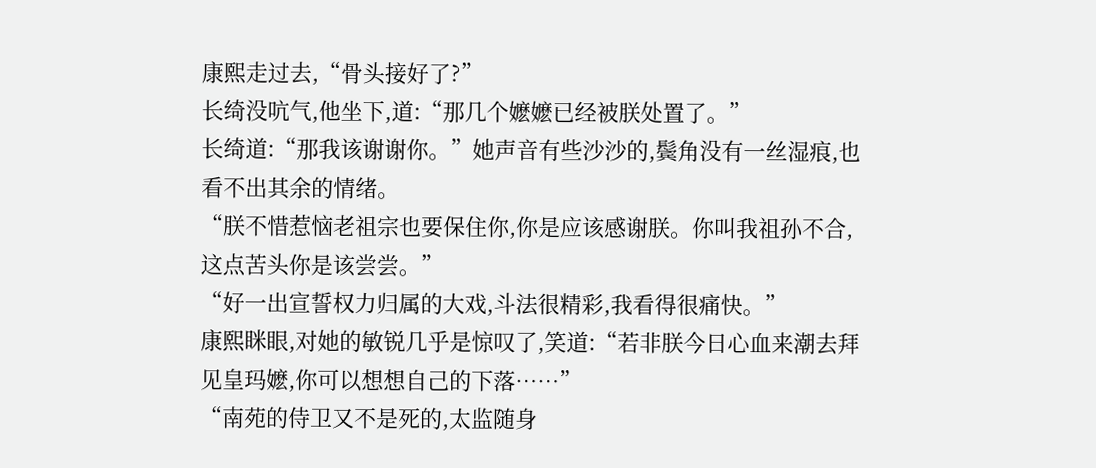康熙走过去,“骨头接好了?”
长绮没吭气,他坐下,道:“那几个嬷嬷已经被朕处置了。”
长绮道:“那我该谢谢你。”她声音有些沙沙的,鬓角没有一丝湿痕,也看不出其余的情绪。
“朕不惜惹恼老祖宗也要保住你,你是应该感谢朕。你叫我祖孙不合,这点苦头你是该尝尝。”
“好一出宣誓权力归属的大戏,斗法很精彩,我看得很痛快。”
康熙眯眼,对她的敏锐几乎是惊叹了,笑道:“若非朕今日心血来潮去拜见皇玛嬷,你可以想想自己的下落……”
“南苑的侍卫又不是死的,太监随身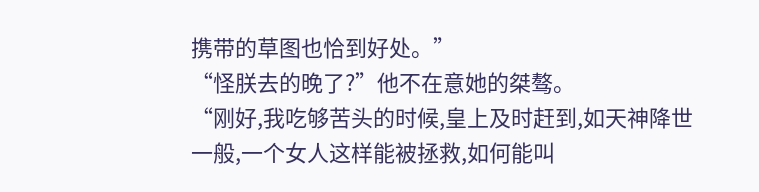携带的草图也恰到好处。”
“怪朕去的晚了?”他不在意她的桀骜。
“刚好,我吃够苦头的时候,皇上及时赶到,如天神降世一般,一个女人这样能被拯救,如何能叫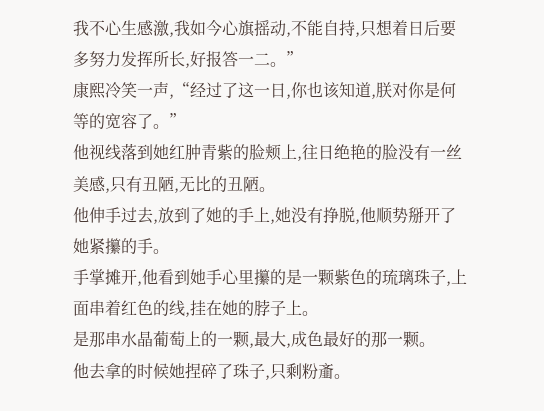我不心生感激,我如今心旗摇动,不能自持,只想着日后要多努力发挥所长,好报答一二。”
康熙冷笑一声,“经过了这一日,你也该知道,朕对你是何等的宽容了。”
他视线落到她红肿青紫的脸颊上,往日绝艳的脸没有一丝美感,只有丑陋,无比的丑陋。
他伸手过去,放到了她的手上,她没有挣脱,他顺势掰开了她紧攥的手。
手掌摊开,他看到她手心里攥的是一颗紫色的琉璃珠子,上面串着红色的线,挂在她的脖子上。
是那串水晶葡萄上的一颗,最大,成色最好的那一颗。
他去拿的时候她捏碎了珠子,只剩粉齑。